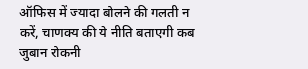ऑफिस में ज्यादा बोलने की गलती न करें, चाणक्य की ये नीति बताएगी कब जुबान रोकनी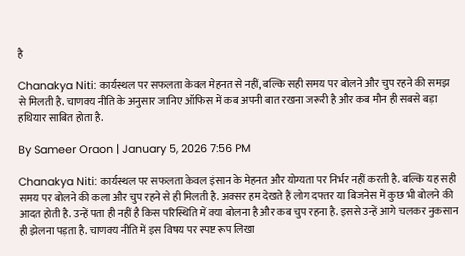है

Chanakya Niti: कार्यस्थल पर सफलता केवल मेहनत से नहीं, बल्कि सही समय पर बोलने और चुप रहने की समझ से मिलती है. चाणक्य नीति के अनुसार जानिए ऑफिस में कब अपनी बात रखना जरूरी है और कब मौन ही सबसे बड़ा हथियार साबित होता है.

By Sameer Oraon | January 5, 2026 7:56 PM

Chanakya Niti: कार्यस्थल पर सफलता केवल इंसान के मेहनत और योग्यता पर निर्भर नहीं करती है. बल्कि यह सही समय पर बोलने की कला और चुप रहने से ही मिलती है. अक्सर हम देखते हैं लोग दफ्तर या बिजनेस में कुछ भी बोलने की आदत होती है. उन्हें पता ही नहीं है किस परिस्थिति में क्या बोलना है और कब चुप रहना है. इससे उन्हें आगे चलकर नुकसान ही झेलना पड़ता है. चाणक्य नीति में इस विषय पर स्पष्ट रूप लिखा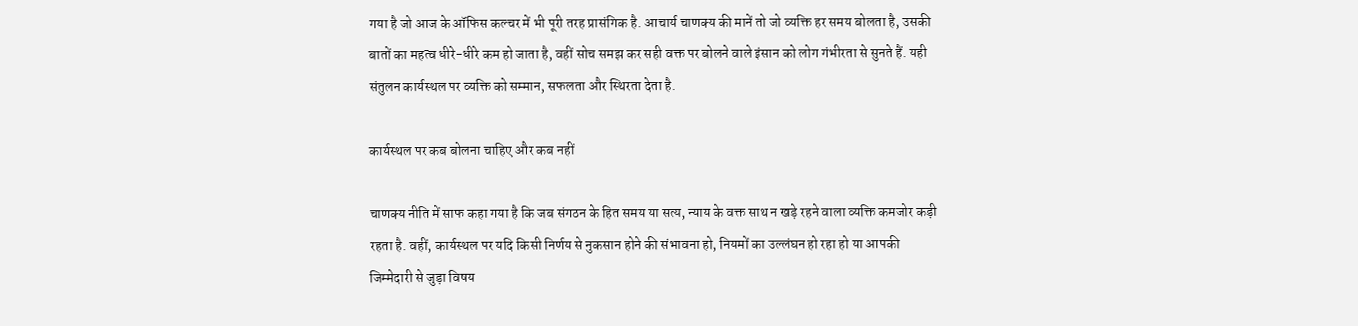गया है जो आज के ऑफिस कल्चर में भी पूरी तरह प्रासंगिक है. आचार्य चाणक्य की मानें तो जो व्यक्ति हर समय बोलता है, उसकी बातों का महत्व धीरे-धीरे कम हो जाता है, वहीं सोच समझ कर सही वक्त पर बोलने वाले इंसान को लोग गंभीरता से सुनते हैं. यही संतुलन कार्यस्थल पर व्यक्ति को सम्मान, सफलता और स्थिरता देता है.

कार्यस्थल पर कब बोलना चाहिए और कब नहीं

चाणक्य नीति में साफ कहा गया है कि जब संगठन के हित समय या सत्य, न्याय के वक्त साथ न खड़े रहने वाला व्यक्ति कमजोर कड़ी रहता है. वहीं, कार्यस्थल पर यदि किसी निर्णय से नुकसान होने की संभावना हो, नियमों का उल्लंघन हो रहा हो या आपकी जिम्मेदारी से जुड़ा विषय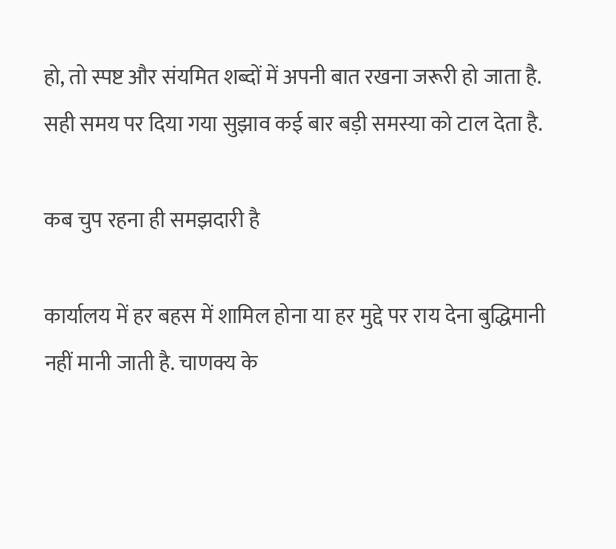हो, तो स्पष्ट और संयमित शब्दों में अपनी बात रखना जरूरी हो जाता है. सही समय पर दिया गया सुझाव कई बार बड़ी समस्या को टाल देता है.

कब चुप रहना ही समझदारी है

कार्यालय में हर बहस में शामिल होना या हर मुद्दे पर राय देना बुद्धिमानी नहीं मानी जाती है. चाणक्य के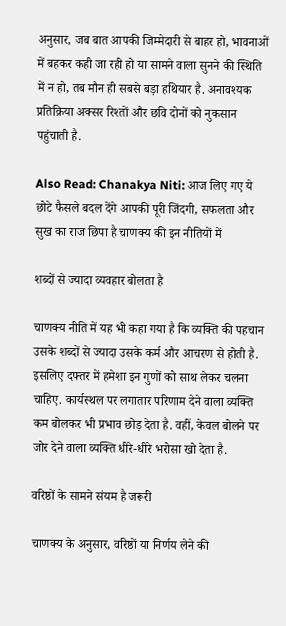अनुसार, जब बात आपकी जिम्मेदारी से बाहर हो, भावनाओं में बहकर कही जा रही हो या सामने वाला सुनने की स्थिति में न हो, तब मौन ही सबसे बड़ा हथियार है. अनावश्यक प्रतिक्रिया अक्सर रिश्तों और छवि दोनों को नुकसान पहुंचाती है.

Also Read: Chanakya Niti: आज लिए गए ये छोटे फैसले बदल देंगे आपकी पूरी जिंदगी, सफलता और सुख का राज छिपा है चाणक्य की इन नीतियों में

शब्दों से ज्यादा व्यवहार बोलता है

चाणक्य नीति में यह भी कहा गया है कि व्यक्ति की पहचान उसके शब्दों से ज्यादा उसके कर्म और आचरण से होती है. इसलिए दफ्तर में हमेशा इन गुणों को साथ लेकर चलना चाहिए. कार्यस्थल पर लगातार परिणाम देने वाला व्यक्ति कम बोलकर भी प्रभाव छोड़ देता है. वहीं, केवल बोलने पर जोर देने वाला व्यक्ति धीरे-धीरे भरोसा खो देता है.

वरिष्ठों के सामने संयम है जरूरी

चाणक्य के अनुसार, वरिष्ठों या निर्णय लेने की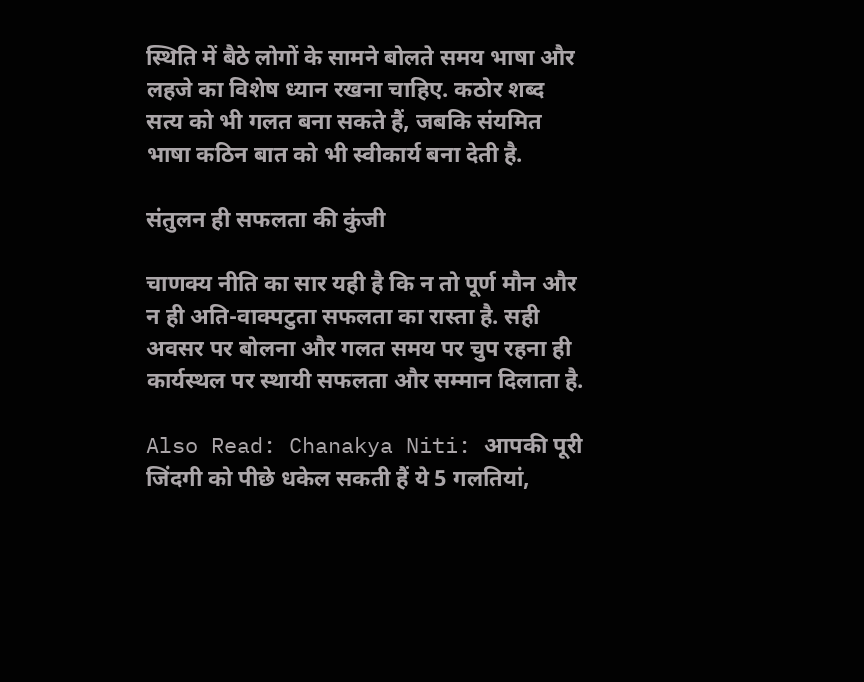स्थिति में बैठे लोगों के सामने बोलते समय भाषा और लहजे का विशेष ध्यान रखना चाहिए. कठोर शब्द सत्य को भी गलत बना सकते हैं, जबकि संयमित भाषा कठिन बात को भी स्वीकार्य बना देती है.

संतुलन ही सफलता की कुंजी

चाणक्य नीति का सार यही है कि न तो पूर्ण मौन और न ही अति-वाक्पटुता सफलता का रास्ता है. सही अवसर पर बोलना और गलत समय पर चुप रहना ही कार्यस्थल पर स्थायी सफलता और सम्मान दिलाता है.

Also Read: Chanakya Niti: आपकी पूरी जिंदगी को पीछे धकेल सकती हैं ये 5 गलतियां,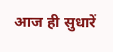आज ही सुधारें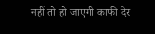नहीं तो हो जाएगी काफी देर